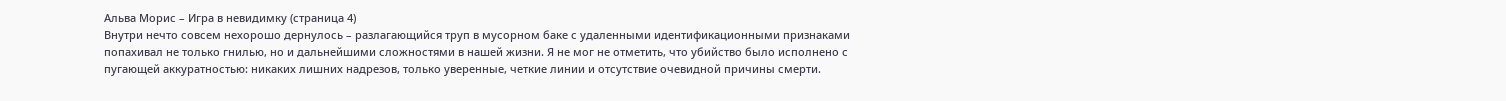Альва Морис – Игра в невидимку (страница 4)
Внутри нечто совсем нехорошо дернулось – разлагающийся труп в мусорном баке с удаленными идентификационными признаками попахивал не только гнилью, но и дальнейшими сложностями в нашей жизни. Я не мог не отметить, что убийство было исполнено с пугающей аккуратностью: никаких лишних надрезов, только уверенные, четкие линии и отсутствие очевидной причины смерти.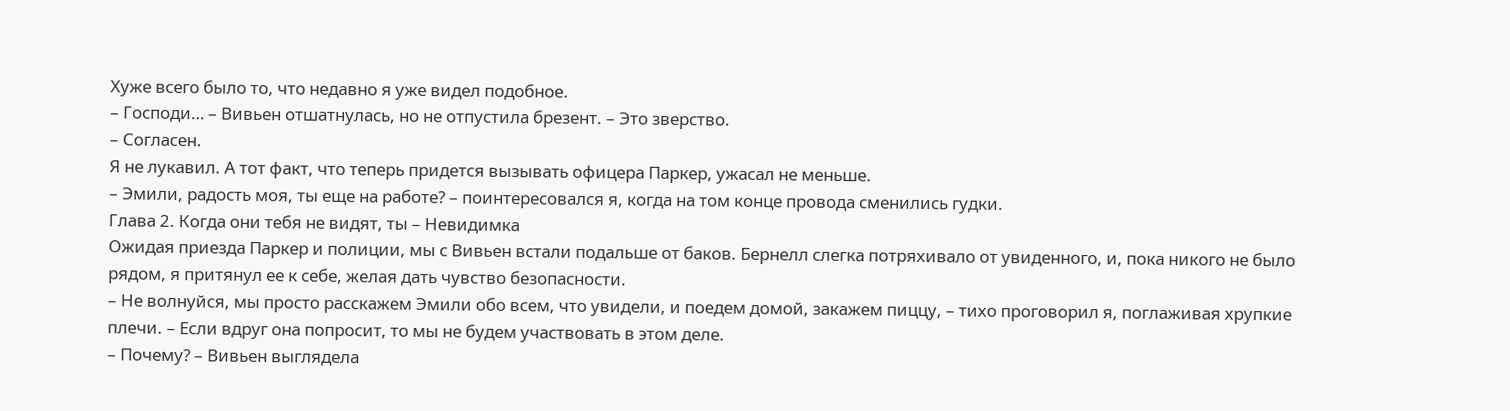Хуже всего было то, что недавно я уже видел подобное.
– Господи… – Вивьен отшатнулась, но не отпустила брезент. – Это зверство.
– Согласен.
Я не лукавил. А тот факт, что теперь придется вызывать офицера Паркер, ужасал не меньше.
– Эмили, радость моя, ты еще на работе? – поинтересовался я, когда на том конце провода сменились гудки.
Глава 2. Когда они тебя не видят, ты – Невидимка
Ожидая приезда Паркер и полиции, мы с Вивьен встали подальше от баков. Бернелл слегка потряхивало от увиденного, и, пока никого не было рядом, я притянул ее к себе, желая дать чувство безопасности.
– Не волнуйся, мы просто расскажем Эмили обо всем, что увидели, и поедем домой, закажем пиццу, – тихо проговорил я, поглаживая хрупкие плечи. – Если вдруг она попросит, то мы не будем участвовать в этом деле.
– Почему? – Вивьен выглядела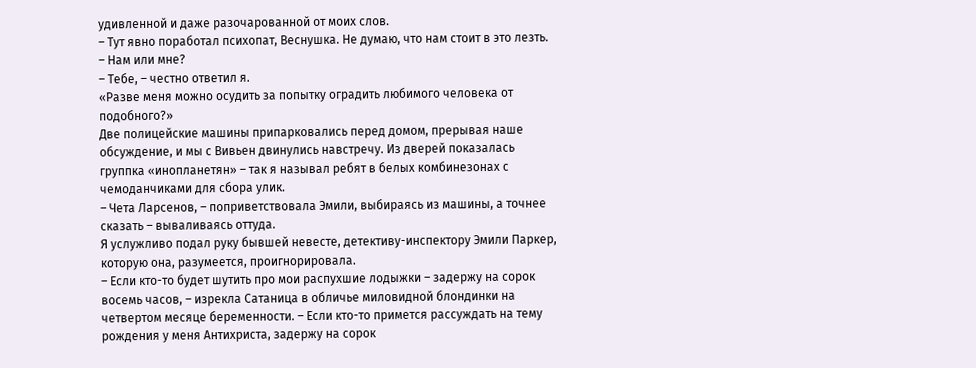удивленной и даже разочарованной от моих слов.
– Тут явно поработал психопат, Веснушка. Не думаю, что нам стоит в это лезть.
– Нам или мне?
– Тебе, – честно ответил я.
«Разве меня можно осудить за попытку оградить любимого человека от подобного?»
Две полицейские машины припарковались перед домом, прерывая наше обсуждение, и мы с Вивьен двинулись навстречу. Из дверей показалась группка «инопланетян» – так я называл ребят в белых комбинезонах с чемоданчиками для сбора улик.
– Чета Ларсенов, – поприветствовала Эмили, выбираясь из машины, а точнее сказать – вываливаясь оттуда.
Я услужливо подал руку бывшей невесте, детективу-инспектору Эмили Паркер, которую она, разумеется, проигнорировала.
– Если кто-то будет шутить про мои распухшие лодыжки – задержу на сорок восемь часов, – изрекла Сатаница в обличье миловидной блондинки на четвертом месяце беременности. – Если кто-то примется рассуждать на тему рождения у меня Антихриста, задержу на сорок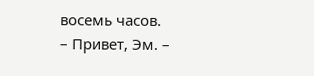восемь часов.
– Привет, Эм. –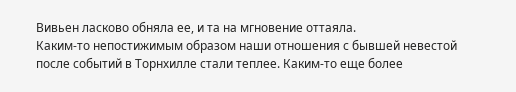Вивьен ласково обняла ее, и та на мгновение оттаяла.
Каким-то непостижимым образом наши отношения с бывшей невестой после событий в Торнхилле стали теплее. Каким-то еще более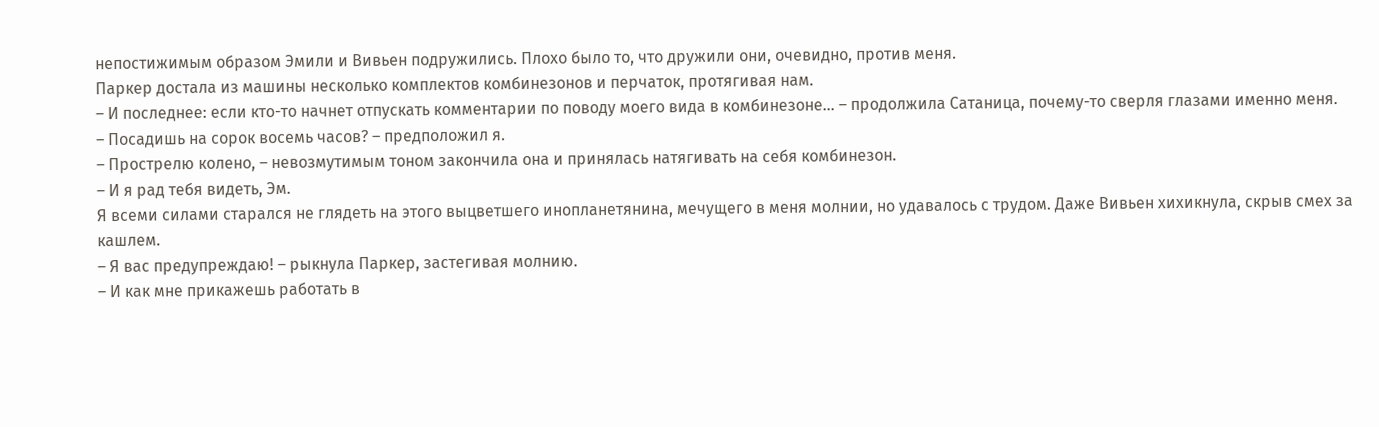непостижимым образом Эмили и Вивьен подружились. Плохо было то, что дружили они, очевидно, против меня.
Паркер достала из машины несколько комплектов комбинезонов и перчаток, протягивая нам.
– И последнее: если кто-то начнет отпускать комментарии по поводу моего вида в комбинезоне… – продолжила Сатаница, почему-то сверля глазами именно меня.
– Посадишь на сорок восемь часов? – предположил я.
– Прострелю колено, – невозмутимым тоном закончила она и принялась натягивать на себя комбинезон.
– И я рад тебя видеть, Эм.
Я всеми силами старался не глядеть на этого выцветшего инопланетянина, мечущего в меня молнии, но удавалось с трудом. Даже Вивьен хихикнула, скрыв смех за кашлем.
– Я вас предупреждаю! – рыкнула Паркер, застегивая молнию.
– И как мне прикажешь работать в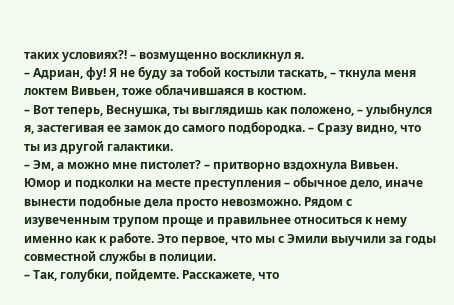таких условиях?! – возмущенно воскликнул я.
– Адриан, фу! Я не буду за тобой костыли таскать, – ткнула меня локтем Вивьен, тоже облачившаяся в костюм.
– Вот теперь, Веснушка, ты выглядишь как положено, – улыбнулся я, застегивая ее замок до самого подбородка. – Сразу видно, что ты из другой галактики.
– Эм, а можно мне пистолет? – притворно вздохнула Вивьен.
Юмор и подколки на месте преступления – обычное дело, иначе вынести подобные дела просто невозможно. Рядом с изувеченным трупом проще и правильнее относиться к нему именно как к работе. Это первое, что мы с Эмили выучили за годы совместной службы в полиции.
– Так, голубки, пойдемте. Расскажете, что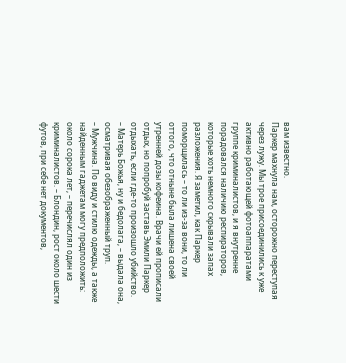вам известно.
Паркер махнула нам, осторожно переступая через лужу. Мы трое присоединились к уже активно работающей фотоаппаратами группе криминалистов, и я внутренне порадовался наличию респираторов, которые хоть немного скрывали запах разложения. Я заметил, как Паркер поморщилась – то ли из-за вони, то ли оттого, что отныне была лишена своей утренней дозы кофеина. Врачи ей прописали отдых, но попробуй заставь Эмили Паркер отдыхать, если где-то произошло убийство.
– Матерь Божья, ну и бедолага, – выдала она, осматривая обезображенный труп.
– Мужчина. По виду и стилю одежды, а также найденным гаджетам могу предположить: около сорока лет, – перечислял один из криминалистов. – Блондин, рост около шести футов, при себе нет документов,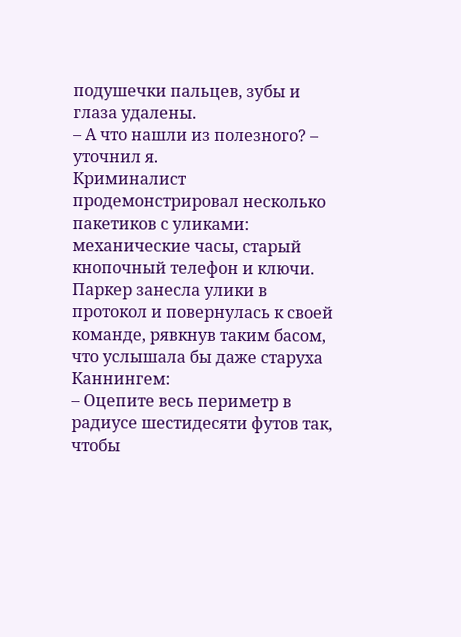подушечки пальцев, зубы и глаза удалены.
– А что нашли из полезного? – уточнил я.
Криминалист продемонстрировал несколько пакетиков с уликами: механические часы, старый кнопочный телефон и ключи. Паркер занесла улики в протокол и повернулась к своей команде, рявкнув таким басом, что услышала бы даже старуха Каннингем:
– Оцепите весь периметр в радиусе шестидесяти футов так, чтобы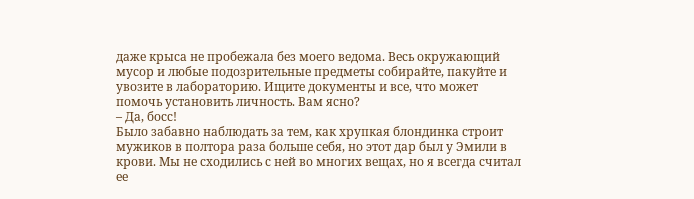даже крыса не пробежала без моего ведома. Весь окружающий мусор и любые подозрительные предметы собирайте, пакуйте и увозите в лабораторию. Ищите документы и все, что может помочь установить личность. Вам ясно?
– Да, босс!
Было забавно наблюдать за тем, как хрупкая блондинка строит мужиков в полтора раза больше себя, но этот дар был у Эмили в крови. Мы не сходились с ней во многих вещах, но я всегда считал ее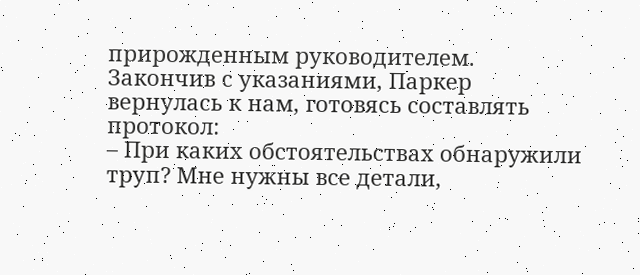прирожденным руководителем.
Закончив с указаниями, Паркер вернулась к нам, готовясь составлять протокол:
– При каких обстоятельствах обнаружили труп? Мне нужны все детали,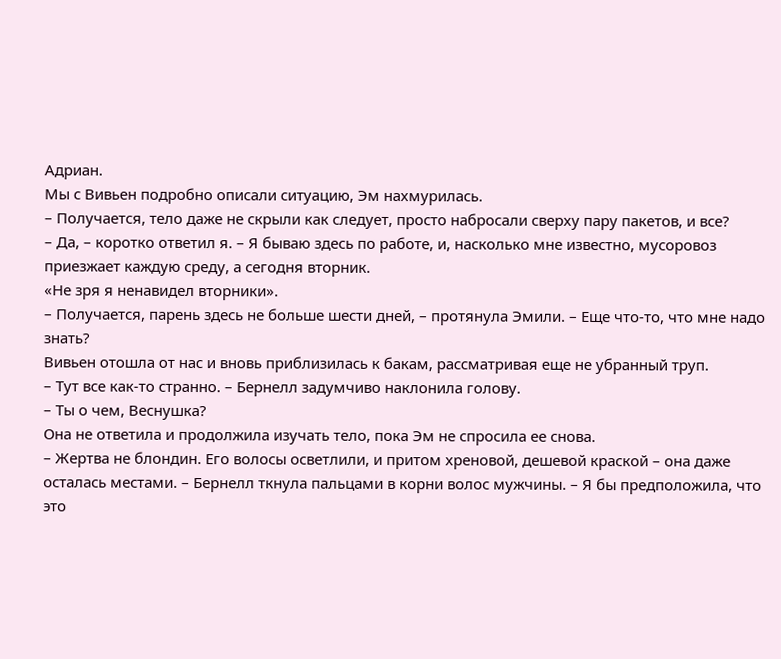Адриан.
Мы с Вивьен подробно описали ситуацию, Эм нахмурилась.
– Получается, тело даже не скрыли как следует, просто набросали сверху пару пакетов, и все?
– Да, – коротко ответил я. – Я бываю здесь по работе, и, насколько мне известно, мусоровоз приезжает каждую среду, а сегодня вторник.
«Не зря я ненавидел вторники».
– Получается, парень здесь не больше шести дней, – протянула Эмили. – Еще что-то, что мне надо знать?
Вивьен отошла от нас и вновь приблизилась к бакам, рассматривая еще не убранный труп.
– Тут все как-то странно. – Бернелл задумчиво наклонила голову.
– Ты о чем, Веснушка?
Она не ответила и продолжила изучать тело, пока Эм не спросила ее снова.
– Жертва не блондин. Его волосы осветлили, и притом хреновой, дешевой краской – она даже осталась местами. – Бернелл ткнула пальцами в корни волос мужчины. – Я бы предположила, что это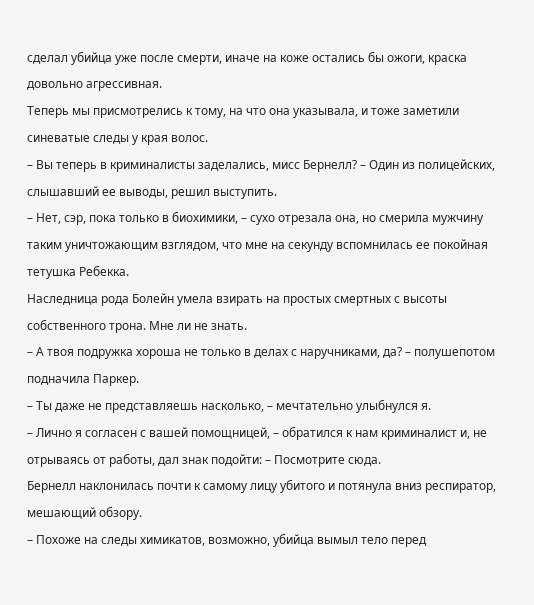сделал убийца уже после смерти, иначе на коже остались бы ожоги, краска довольно агрессивная.
Теперь мы присмотрелись к тому, на что она указывала, и тоже заметили синеватые следы у края волос.
– Вы теперь в криминалисты заделались, мисс Бернелл? – Один из полицейских, слышавший ее выводы, решил выступить.
– Нет, сэр, пока только в биохимики, – сухо отрезала она, но смерила мужчину таким уничтожающим взглядом, что мне на секунду вспомнилась ее покойная тетушка Ребекка.
Наследница рода Болейн умела взирать на простых смертных с высоты собственного трона. Мне ли не знать.
– А твоя подружка хороша не только в делах с наручниками, да? – полушепотом подначила Паркер.
– Ты даже не представляешь насколько, – мечтательно улыбнулся я.
– Лично я согласен с вашей помощницей, – обратился к нам криминалист и, не отрываясь от работы, дал знак подойти: – Посмотрите сюда.
Бернелл наклонилась почти к самому лицу убитого и потянула вниз респиратор, мешающий обзору.
– Похоже на следы химикатов, возможно, убийца вымыл тело перед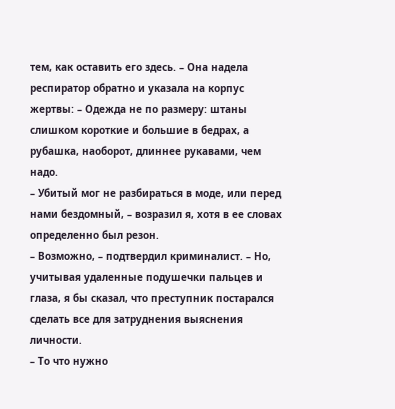тем, как оставить его здесь. – Она надела респиратор обратно и указала на корпус жертвы: – Одежда не по размеру: штаны слишком короткие и большие в бедрах, а рубашка, наоборот, длиннее рукавами, чем надо.
– Убитый мог не разбираться в моде, или перед нами бездомный, – возразил я, хотя в ее словах определенно был резон.
– Возможно, – подтвердил криминалист. – Но, учитывая удаленные подушечки пальцев и глаза, я бы сказал, что преступник постарался сделать все для затруднения выяснения личности.
– То что нужно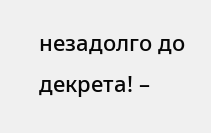незадолго до декрета! –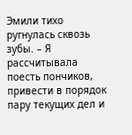Эмили тихо ругнулась сквозь зубы. – Я рассчитывала поесть пончиков, привести в порядок пару текущих дел и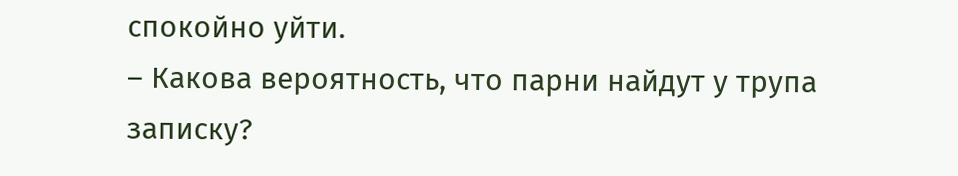спокойно уйти.
– Какова вероятность, что парни найдут у трупа записку?